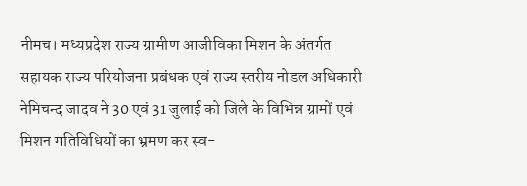नीमच। मध्यप्रदेश राज्य ग्रामीण आजीविका मिशन के अंतर्गत सहायक राज्य परियोजना प्रबंधक एवं राज्य स्तरीय नोडल अधिकारी नेमिचन्द जादव ने 30 एवं 31 जुलाई को जिले के विभिन्न ग्रामों एवं मिशन गतिविधियों का भ्रमण कर स्व-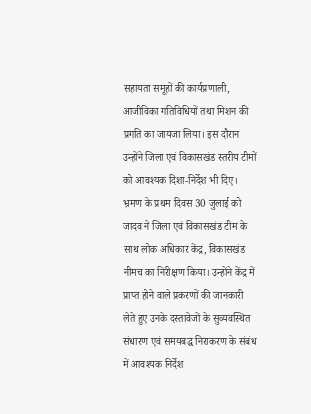सहायता समूहों की कार्यप्रणाली, आजीविका गतिविधियों तथा मिशन की प्रगति का जायजा लिया। इस दौरान उन्होंने जिला एवं विकासखंड स्तरीय टीमों को आवश्यक दिशा-निर्देश भी दिए। भ्रमण के प्रथम दिवस 30 जुलाई को जादव ने जिला एवं विकासखंड टीम के साथ लोक अधिकार केंद्र, विकासखंड नीमच का निरीक्षण किया। उन्होंने केंद्र में प्राप्त होने वाले प्रकरणों की जानकारी लेते हुए उनके दस्तावेजों के सुव्यवस्थित संधारण एवं समयबद्ध निराकरण के संबंध में आवश्यक निर्देश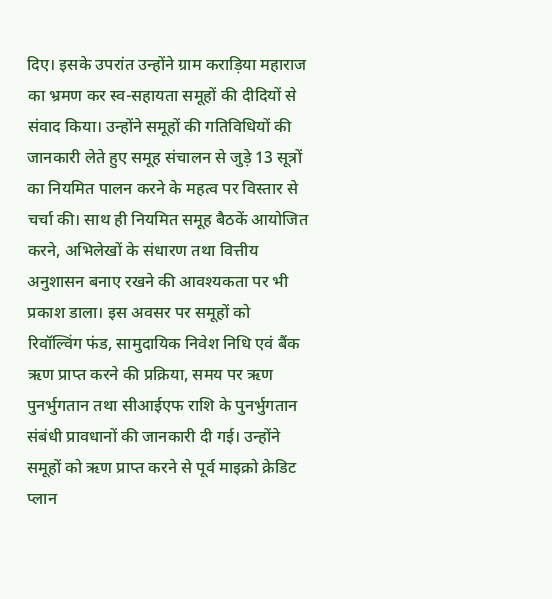दिए। इसके उपरांत उन्होंने ग्राम कराड़िया महाराज का भ्रमण कर स्व-सहायता समूहों की दीदियों से संवाद किया। उन्होंने समूहों की गतिविधियों की जानकारी लेते हुए समूह संचालन से जुड़े 13 सूत्रों का नियमित पालन करने के महत्व पर विस्तार से चर्चा की। साथ ही नियमित समूह बैठकें आयोजित करने, अभिलेखों के संधारण तथा वित्तीय अनुशासन बनाए रखने की आवश्यकता पर भी प्रकाश डाला। इस अवसर पर समूहों को रिवॉल्विंग फंड, सामुदायिक निवेश निधि एवं बैंक ऋण प्राप्त करने की प्रक्रिया, समय पर ऋण पुनर्भुगतान तथा सीआईएफ राशि के पुनर्भुगतान संबंधी प्रावधानों की जानकारी दी गई। उन्होंने समूहों को ऋण प्राप्त करने से पूर्व माइक्रो क्रेडिट प्लान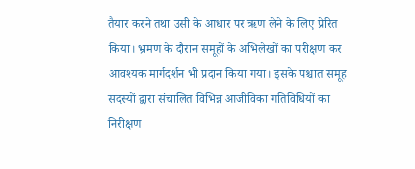तैयार करने तथा उसी के आधार पर ऋण लेने के लिए प्रेरित किया। भ्रमण के दौरान समूहों के अभिलेखों का परीक्षण कर आवश्यक मार्गदर्शन भी प्रदान किया गया। इसके पश्चात समूह सदस्यों द्वारा संचालित विभिन्न आजीविका गतिविधियों का निरीक्षण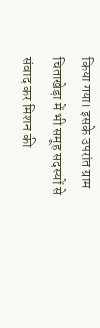किया गया। इसके उपरांत ग्राम चिताखेड़ा में भी समूह सदस्यों से संवाद कर मिशन की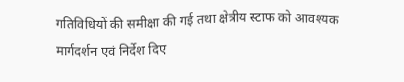गतिविधियों की समीक्षा की गई तथा क्षेत्रीय स्टाफ को आवश्यक मार्गदर्शन एवं निर्देश दिए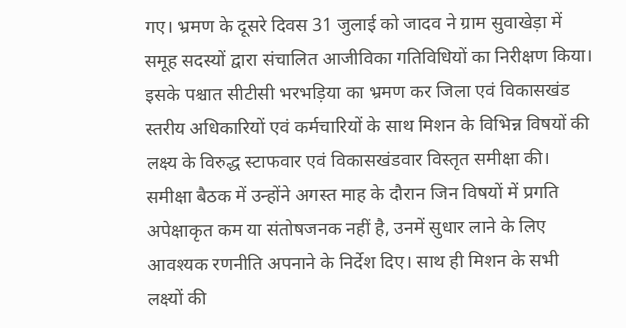गए। भ्रमण के दूसरे दिवस 31 जुलाई को जादव ने ग्राम सुवाखेड़ा में समूह सदस्यों द्वारा संचालित आजीविका गतिविधियों का निरीक्षण किया। इसके पश्चात सीटीसी भरभड़िया का भ्रमण कर जिला एवं विकासखंड स्तरीय अधिकारियों एवं कर्मचारियों के साथ मिशन के विभिन्न विषयों की लक्ष्य के विरुद्ध स्टाफवार एवं विकासखंडवार विस्तृत समीक्षा की। समीक्षा बैठक में उन्होंने अगस्त माह के दौरान जिन विषयों में प्रगति अपेक्षाकृत कम या संतोषजनक नहीं है, उनमें सुधार लाने के लिए आवश्यक रणनीति अपनाने के निर्देश दिए। साथ ही मिशन के सभी लक्ष्यों की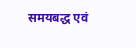समयबद्ध एवं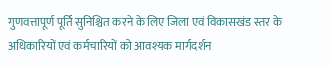गुणवत्तापूर्ण पूर्ति सुनिश्चित करने के लिए जिला एवं विकासखंड स्तर के अधिकारियों एवं कर्मचारियों को आवश्यक मार्गदर्शन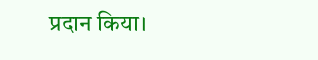प्रदान किया।